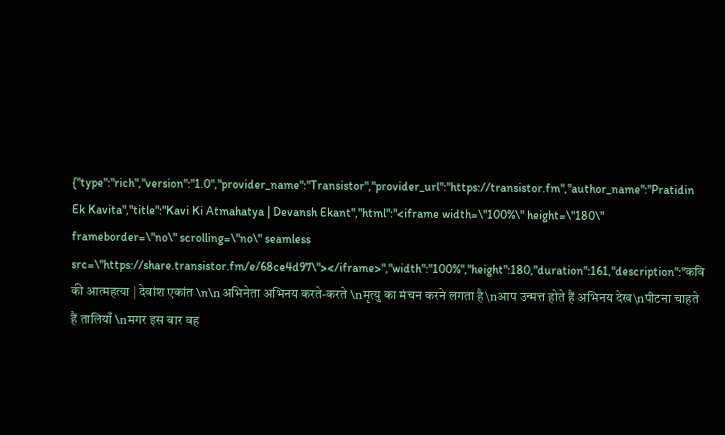{"type":"rich","version":"1.0","provider_name":"Transistor","provider_url":"https://transistor.fm","author_name":"Pratidin Ek Kavita","title":"Kavi Ki Atmahatya | Devansh Ekant","html":"<iframe width=\"100%\" height=\"180\" frameborder=\"no\" scrolling=\"no\" seamless src=\"https://share.transistor.fm/e/68ce4d97\"></iframe>","width":"100%","height":180,"duration":161,"description":"कवि की आत्महत्या | देवांश एकांत \n\nअभिनेता अभिनय करते-करते \nमृत्यु का मंचन करने लगता है\nआप उन्मत्त होते हैं अभिनय देख\nपीटना चाहते हैं तालियाँ \nमगर इस बार वह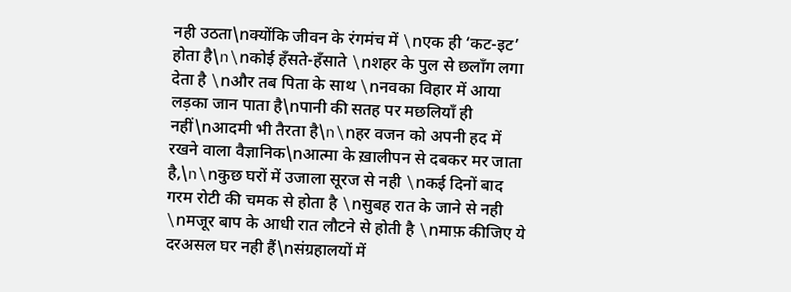नही उठता\nक्योंकि जीवन के रंगमंच में \nएक ही ‘कट-इट’ होता है\n\nकोई हँसते-हँसाते \nशहर के पुल से छलाँग लगा देता है \nऔर तब पिता के साथ \nनवका विहार में आया लड़का जान पाता है\nपानी की सतह पर मछलियाँ ही नहीं\nआदमी भी तैरता है\n\nहर वजन को अपनी हद में रखने वाला वैज्ञानिक\nआत्मा के ख़ालीपन से दबकर मर जाता है,\n\nकुछ घरों में उजाला सूरज से नही \nकई दिनों बाद गरम रोटी की चमक से होता है \nसुबह रात के जाने से नही \nमजूर बाप के आधी रात लौटने से होती है \nमाफ़ कीजिए ये दरअसल घर नही हैं\nसंग्रहालयों में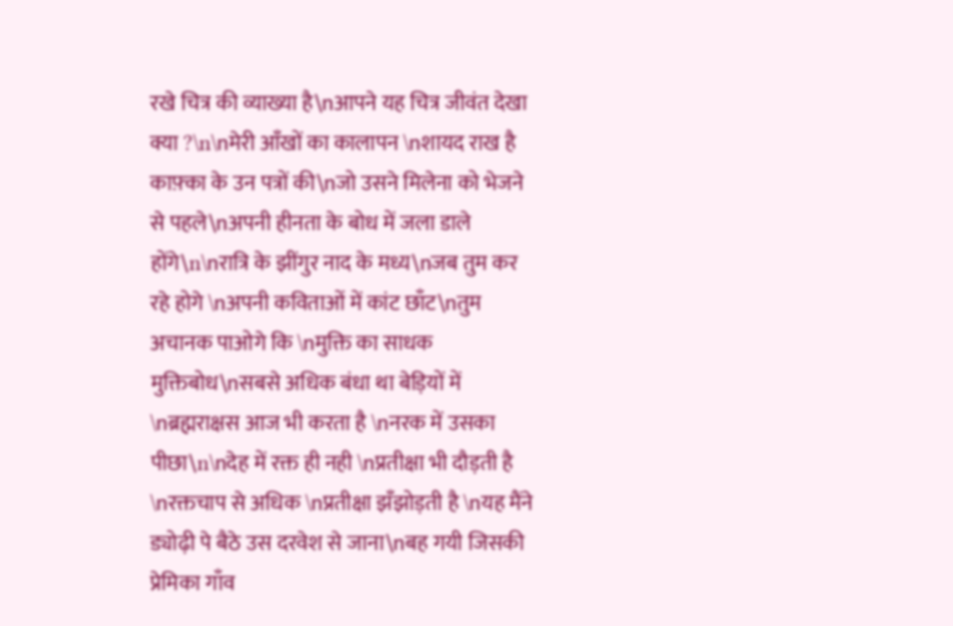रखे चित्र की व्याख्या है\nआपने यह चित्र जीवंत देखा क्या ?\n\nमेरी आँखों का कालापन \nशायद राख है काफ़्का के उन पत्रों की\nजो उसने मिलेना को भेजने से पहले\nअपनी हीनता के बोध में जला डाले होंगे\n\nरात्रि के झींगुर नाद के मध्य\nजब तुम कर रहे होगे \nअपनी कविताओं में कांट छाँट\nतुम अचानक पाओगे कि \nमुक्ति का साधक मुक्तिबोध\nसबसे अधिक बंधा था बेड़ियों में \nब्रह्मराक्षस आज भी करता है \nनरक में उसका पीछा\n\nदेह में रक्त ही नही \nप्रतीक्षा भी दौड़ती है \nरक्तचाप से अधिक \nप्रतीक्षा झँझोड़ती है \nयह मैंने ड्योढ़ी पे बैठे उस दरवेश से जाना\nबह गयी जिसकी प्रेमिका गाँव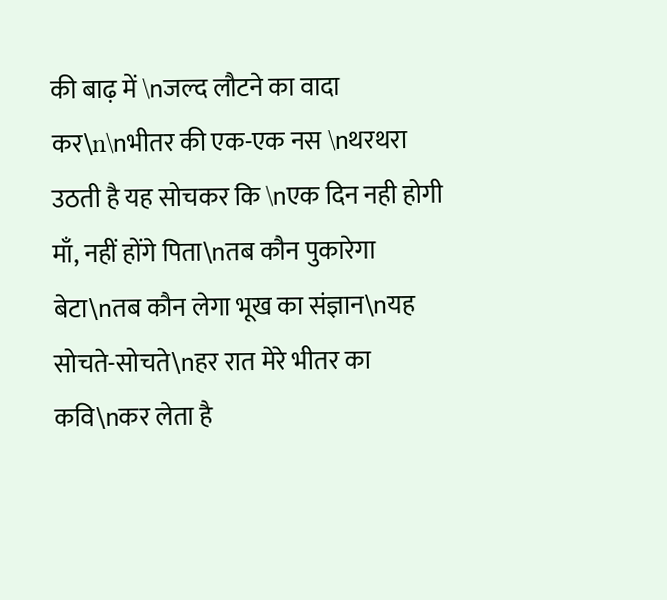की बाढ़ में \nजल्द लौटने का वादा कर\n\nभीतर की एक-एक नस \nथरथरा उठती है यह सोचकर कि \nएक दिन नही होगी माँ, नहीं होंगे पिता\nतब कौन पुकारेगा बेटा\nतब कौन लेगा भूख का संज्ञान\nयह सोचते-सोचते\nहर रात मेरे भीतर का कवि\nकर लेता है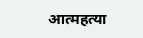आत्महत्या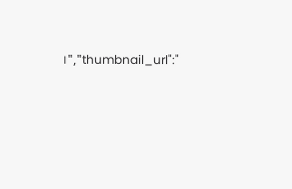।","thumbnail_url":"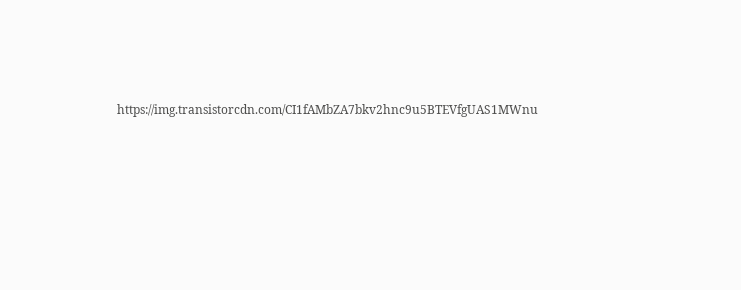https://img.transistorcdn.com/CI1fAMbZA7bkv2hnc9u5BTEVfgUAS1MWnu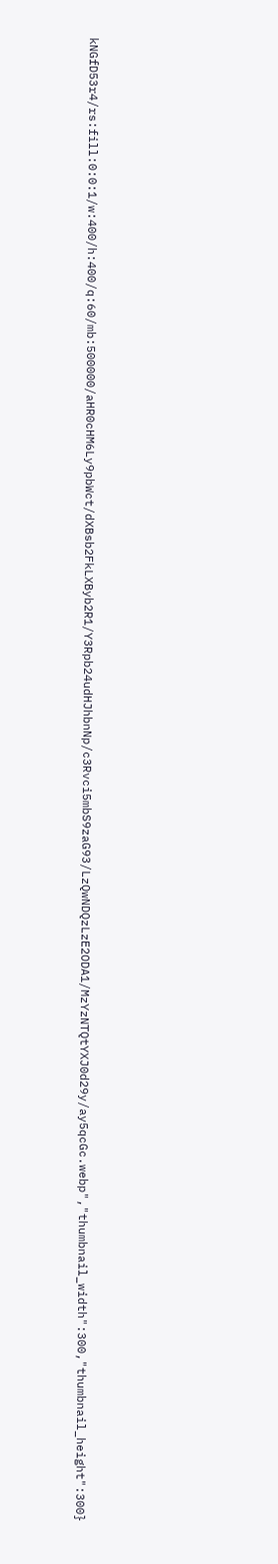kNGfD53r4/rs:fill:0:0:1/w:400/h:400/q:60/mb:500000/aHR0cHM6Ly9pbWct/dXBsb2FkLXByb2R1/Y3Rpb24udHJhbnNp/c3Rvci5mbS9zaG93/LzQwNDQzLzE2ODA1/MzYzNTQtYXJ0d29y/ay5qcGc.webp","thumbnail_width":300,"thumbnail_height":300}